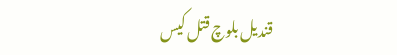قندیل بلوچ قتل کیس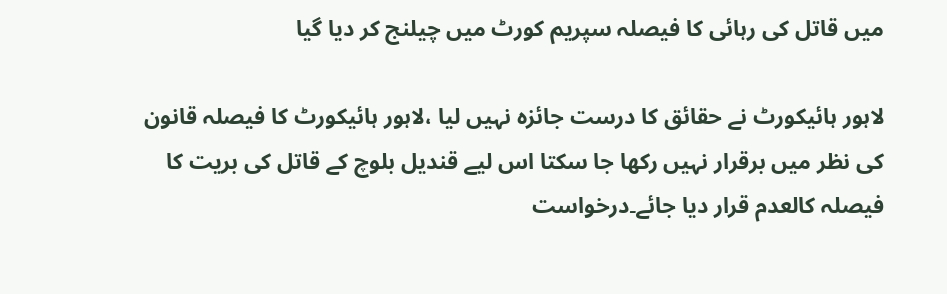میں قاتل کی رہائی کا فیصلہ سپریم کورٹ میں چیلنج کر دیا گیا

لاہور ہائیکورٹ نے حقائق کا درست جائزہ نہیں لیا ،لاہور ہائیکورٹ کا فیصلہ قانون کی نظر میں برقرار نہیں رکھا جا سکتا اس لیے قندیل بلوچ کے قاتل کی بریت کا فیصلہ کالعدم قرار دیا جائے۔درخواست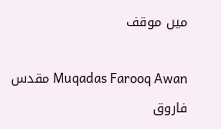میں موقف

Muqadas Farooq Awan مقدس فاروق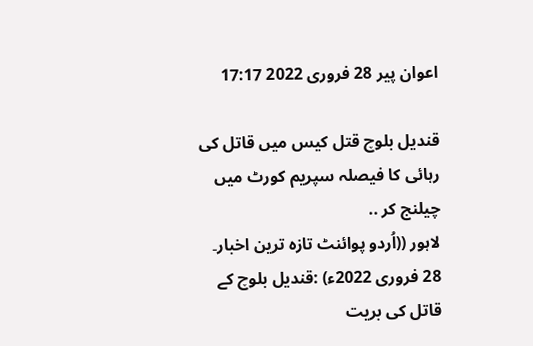اعوان پیر 28 فروری 2022 17:17

قندیل بلوچ قتل کیس میں قاتل کی رہائی کا فیصلہ سپریم کورٹ میں چیلنج کر ..
لاہور ((اُردو پوائنٹ تازہ ترین اخبار۔ 28 فروری 2022ء) :قندیل بلوچ کے قاتل کی بریت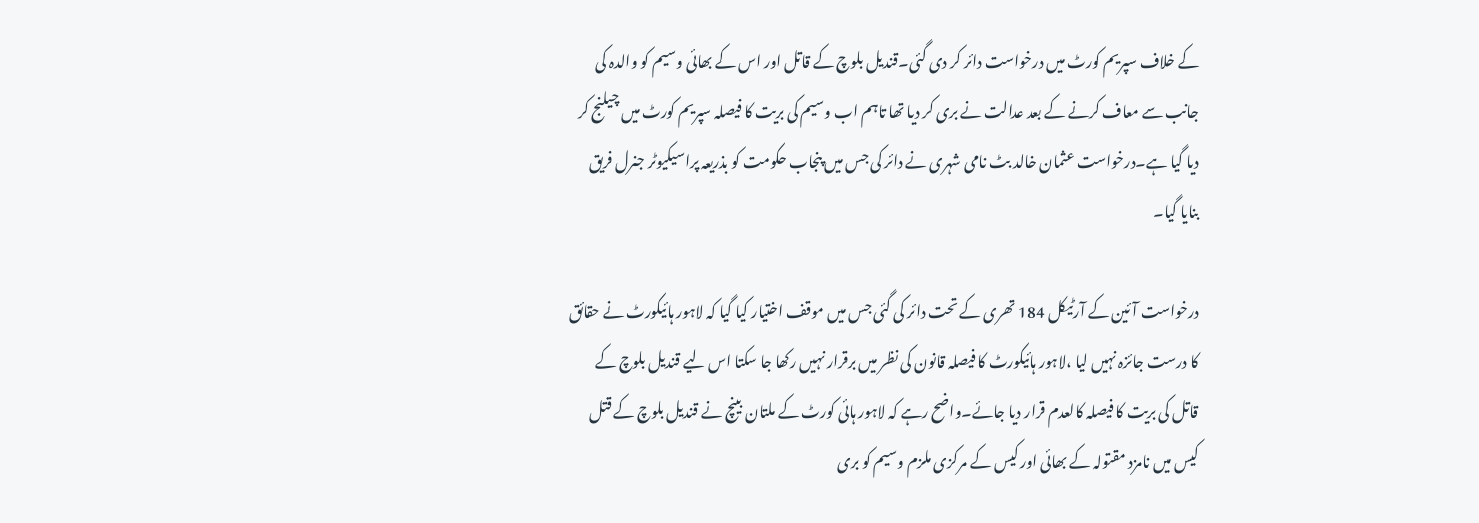کے خلاف سپریم کورٹ میں درخواست دائر کر دی گئی۔قندیل بلوچ کے قاتل اور اس کے بھائی وسیم کو والدہ کی جانب سے معاف کرنے کے بعد عدالت نے بری کر دیا تھا تاہم اب وسیم کی بریت کا فیصلہ سپریم کورٹ میں چیلنج کر دیا گیا ہے۔درخواست عثمان خالد بٹ نامی شہری نے دائر کی جس میں پنجاب حکومت کو بذریعہ پراسیکیوٹر جنرل فریق بنایا گیا۔

درخواست آئین کے آرٹیکل 184 تھری کے تحت دائر کی گئی جس میں موقف اختیار کیا گیا کہ لاہور ہائیکورٹ نے حقائق کا درست جائزہ نہیں لیا ،لاہور ہائیکورٹ کا فیصلہ قانون کی نظر میں برقرار نہیں رکھا جا سکتا اس لیے قندیل بلوچ کے قاتل کی بریت کا فیصلہ کالعدم قرار دیا جائے۔واضح رہے کہ لاہور ہائی کورٹ کے ملتان بینچ نے قندیل بلوچ کے قتل کیس میں نامزد مقتولہ کے بھائی اور کیس کے مرکزی ملزم وسیم کو بری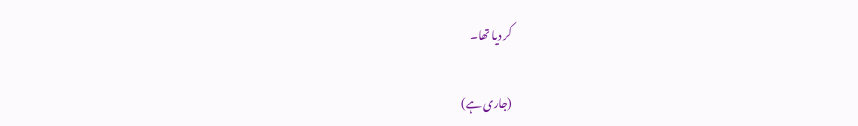کر دیا تھا۔

(جاری ہے)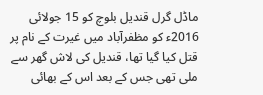ماڈل گرل قندیل بلوچ کو 15 جولائی 2016ء کو مظفرآباد میں غیرت کے نام پر قتل کیا گیا تھا، قندیل کی لاش گھر سے ملی تھی جس کے بعد اس کے بھائی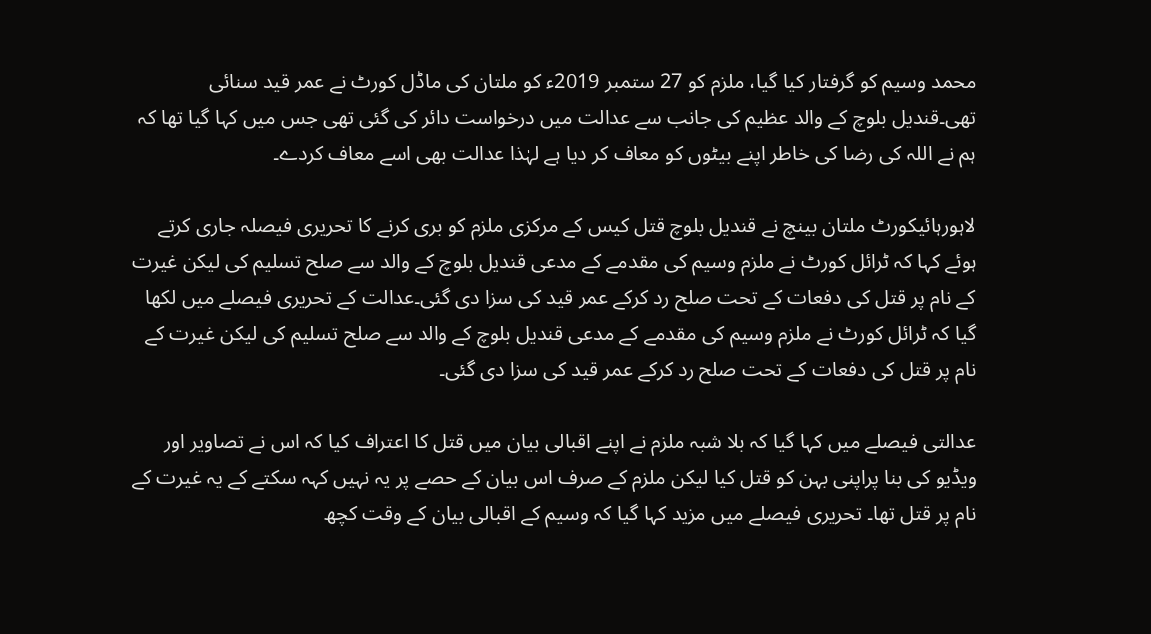محمد وسیم کو گرفتار کیا گیا، ملزم کو 27 ستمبر 2019ء کو ملتان کی ماڈل کورٹ نے عمر قید سنائی تھی۔قندیل بلوچ کے والد عظیم کی جانب سے عدالت میں درخواست دائر کی گئی تھی جس میں کہا گیا تھا کہ ہم نے اللہ کی رضا کی خاطر اپنے بیٹوں کو معاف کر دیا ہے لہٰذا عدالت بھی اسے معاف کردے۔

لاہورہائیکورٹ ملتان بینچ نے قندیل بلوچ قتل کیس کے مرکزی ملزم کو بری کرنے کا تحریری فیصلہ جاری کرتے ہوئے کہا کہ ٹرائل کورٹ نے ملزم وسیم کی مقدمے کے مدعی قندیل بلوچ کے والد سے صلح تسلیم کی لیکن غیرت کے نام پر قتل کی دفعات کے تحت صلح رد کرکے عمر قید کی سزا دی گئی۔عدالت کے تحریری فیصلے میں لکھا گیا کہ ٹرائل کورٹ نے ملزم وسیم کی مقدمے کے مدعی قندیل بلوچ کے والد سے صلح تسلیم کی لیکن غیرت کے نام پر قتل کی دفعات کے تحت صلح رد کرکے عمر قید کی سزا دی گئی۔

عدالتی فیصلے میں کہا گیا کہ بلا شبہ ملزم نے اپنے اقبالی بیان میں قتل کا اعتراف کیا کہ اس نے تصاویر اور ویڈیو کی بنا پراپنی بہن کو قتل کیا لیکن ملزم کے صرف اس بیان کے حصے پر یہ نہیں کہہ سکتے کے یہ غیرت کے نام پر قتل تھا۔ تحریری فیصلے میں مزید کہا گیا کہ وسیم کے اقبالی بیان کے وقت کچھ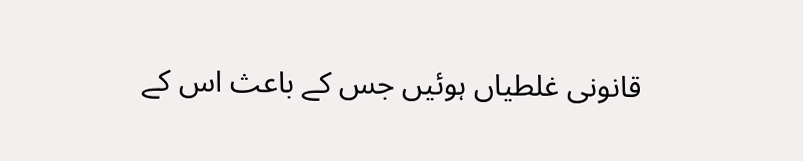قانونی غلطیاں ہوئیں جس کے باعث اس کے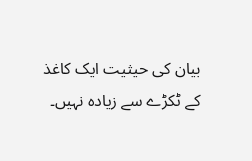بیان کی حیثیت ایک کاغذ کے ٹکڑے سے زیادہ نہیں۔